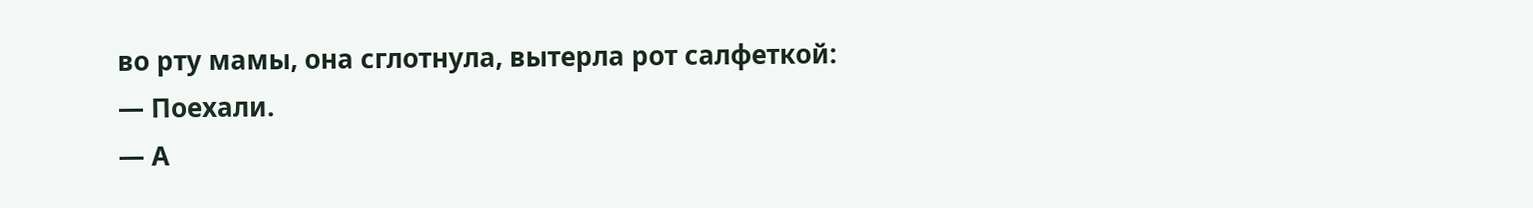во рту мамы, она сглотнула, вытерла рот салфеткой:
— Поехали.
— А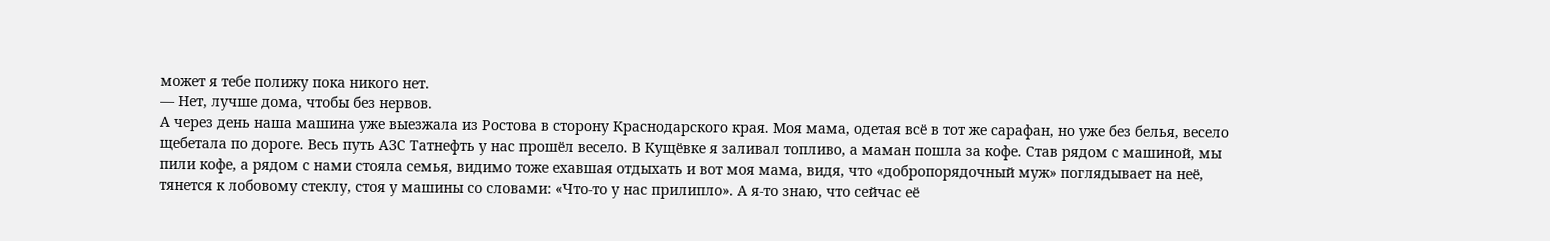может я тебе полижу пока никого нет.
— Нет, лучше дома, чтобы без нервов.
А через день наша машина уже выезжала из Ростова в сторону Краснодарского края. Моя мама, одетая всё в тот же сарафан, но уже без белья, весело щебетала по дороге. Весь путь АЗС Татнефть у нас прошёл весело. В Кущёвке я заливал топливо, а маман пошла за кофе. Став рядом с машиной, мы пили кофе, а рядом с нами стояла семья, видимо тоже ехавшая отдыхать и вот моя мама, видя, что «добропорядочный муж» поглядывает на неё, тянется к лобовому стеклу, стоя у машины со словами: «Что-то у нас прилипло». А я-то знаю, что сейчас её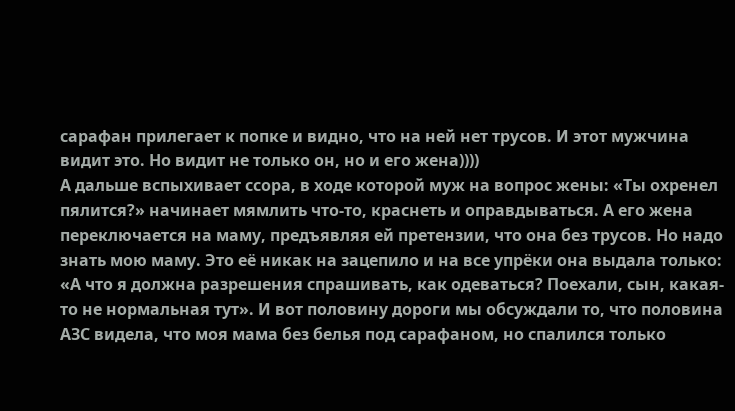сарафан прилегает к попке и видно, что на ней нет трусов. И этот мужчина видит это. Но видит не только он, но и его жена))))
А дальше вспыхивает ссора, в ходе которой муж на вопрос жены: «Ты охренел пялится?» начинает мямлить что-то, краснеть и оправдываться. А его жена переключается на маму, предъявляя ей претензии, что она без трусов. Но надо знать мою маму. Это её никак на зацепило и на все упрёки она выдала только: «А что я должна разрешения спрашивать, как одеваться? Поехали, сын, какая-то не нормальная тут». И вот половину дороги мы обсуждали то, что половина АЗС видела, что моя мама без белья под сарафаном, но спалился только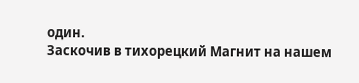один.
Заскочив в тихорецкий Магнит на нашем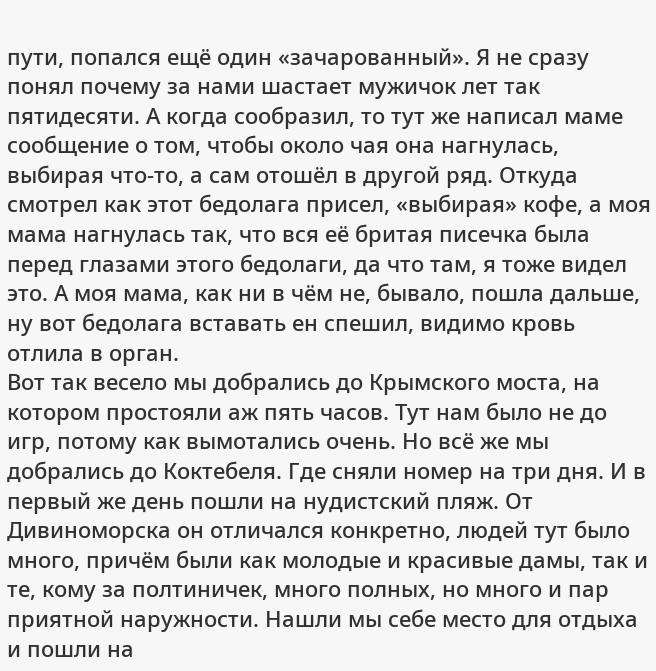пути, попался ещё один «зачарованный». Я не сразу понял почему за нами шастает мужичок лет так пятидесяти. А когда сообразил, то тут же написал маме сообщение о том, чтобы около чая она нагнулась, выбирая что-то, а сам отошёл в другой ряд. Откуда смотрел как этот бедолага присел, «выбирая» кофе, а моя мама нагнулась так, что вся её бритая писечка была перед глазами этого бедолаги, да что там, я тоже видел это. А моя мама, как ни в чём не, бывало, пошла дальше, ну вот бедолага вставать ен спешил, видимо кровь отлила в орган.
Вот так весело мы добрались до Крымского моста, на котором простояли аж пять часов. Тут нам было не до игр, потому как вымотались очень. Но всё же мы добрались до Коктебеля. Где сняли номер на три дня. И в первый же день пошли на нудистский пляж. От Дивиноморска он отличался конкретно, людей тут было много, причём были как молодые и красивые дамы, так и те, кому за полтиничек, много полных, но много и пар приятной наружности. Нашли мы себе место для отдыха и пошли на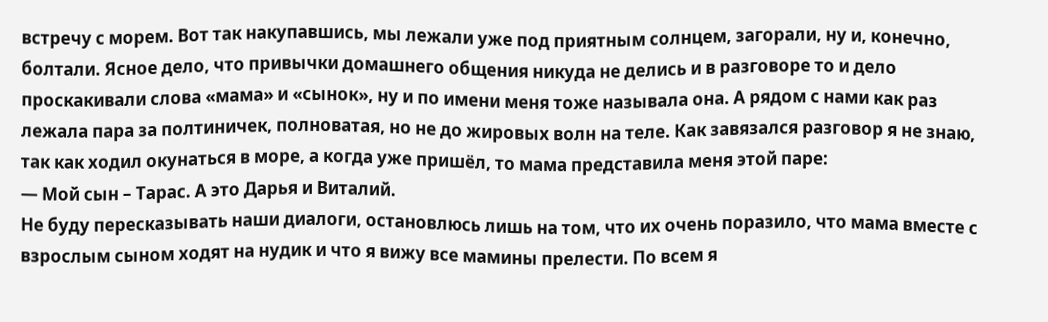встречу с морем. Вот так накупавшись, мы лежали уже под приятным солнцем, загорали, ну и, конечно, болтали. Ясное дело, что привычки домашнего общения никуда не делись и в разговоре то и дело проскакивали слова «мама» и «сынок», ну и по имени меня тоже называла она. А рядом с нами как раз лежала пара за полтиничек, полноватая, но не до жировых волн на теле. Как завязался разговор я не знаю, так как ходил окунаться в море, а когда уже пришёл, то мама представила меня этой паре:
— Мой сын – Тарас. А это Дарья и Виталий.
Не буду пересказывать наши диалоги, остановлюсь лишь на том, что их очень поразило, что мама вместе с взрослым сыном ходят на нудик и что я вижу все мамины прелести. По всем я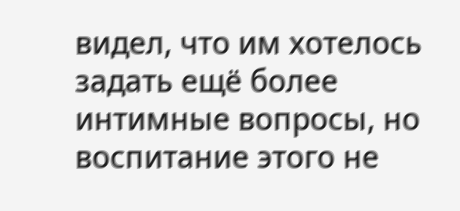видел, что им хотелось задать ещё более интимные вопросы, но воспитание этого не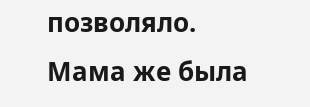позволяло. Мама же была